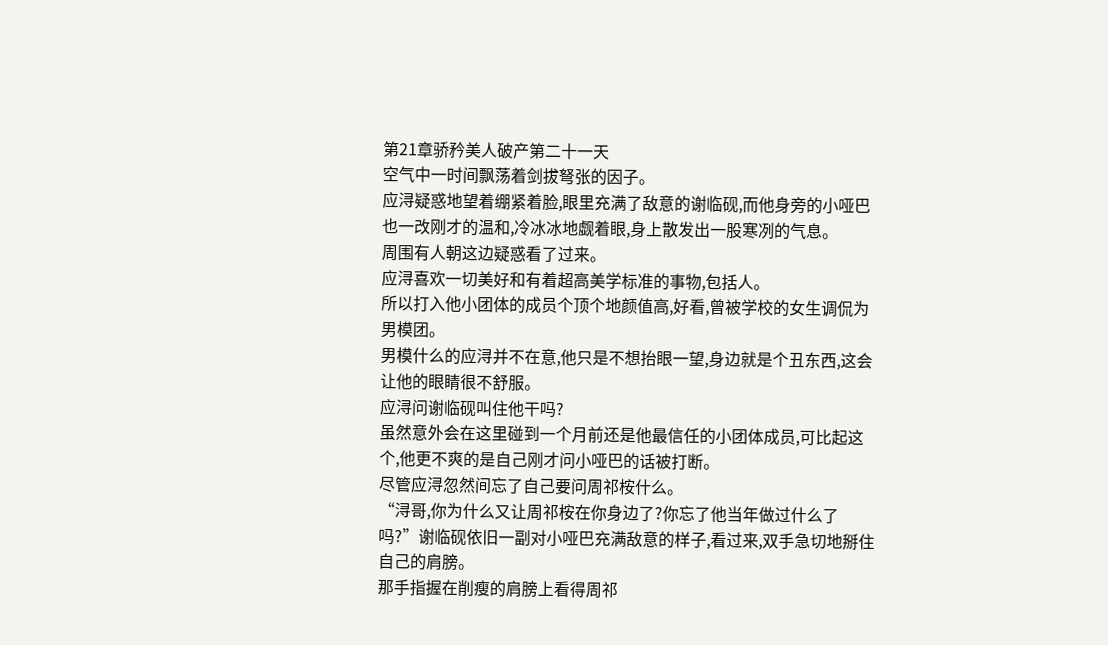第21章骄矜美人破产第二十一天
空气中一时间飘荡着剑拔弩张的因子。
应浔疑惑地望着绷紧着脸,眼里充满了敌意的谢临砚,而他身旁的小哑巴也一改刚才的温和,冷冰冰地觑着眼,身上散发出一股寒冽的气息。
周围有人朝这边疑惑看了过来。
应浔喜欢一切美好和有着超高美学标准的事物,包括人。
所以打入他小团体的成员个顶个地颜值高,好看,曾被学校的女生调侃为男模团。
男模什么的应浔并不在意,他只是不想抬眼一望,身边就是个丑东西,这会让他的眼睛很不舒服。
应浔问谢临砚叫住他干吗?
虽然意外会在这里碰到一个月前还是他最信任的小团体成员,可比起这个,他更不爽的是自己刚才问小哑巴的话被打断。
尽管应浔忽然间忘了自己要问周祁桉什么。
“浔哥,你为什么又让周祁桉在你身边了?你忘了他当年做过什么了吗?”谢临砚依旧一副对小哑巴充满敌意的样子,看过来,双手急切地掰住自己的肩膀。
那手指握在削瘦的肩膀上看得周祁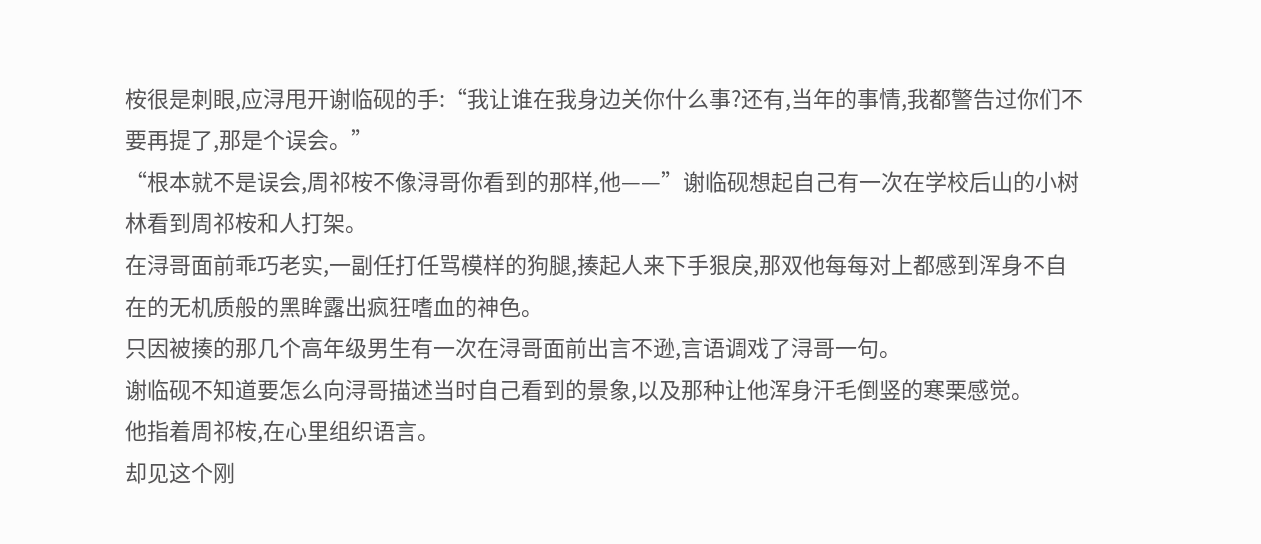桉很是刺眼,应浔甩开谢临砚的手:“我让谁在我身边关你什么事?还有,当年的事情,我都警告过你们不要再提了,那是个误会。”
“根本就不是误会,周祁桉不像浔哥你看到的那样,他——”谢临砚想起自己有一次在学校后山的小树林看到周祁桉和人打架。
在浔哥面前乖巧老实,一副任打任骂模样的狗腿,揍起人来下手狠戾,那双他每每对上都感到浑身不自在的无机质般的黑眸露出疯狂嗜血的神色。
只因被揍的那几个高年级男生有一次在浔哥面前出言不逊,言语调戏了浔哥一句。
谢临砚不知道要怎么向浔哥描述当时自己看到的景象,以及那种让他浑身汗毛倒竖的寒栗感觉。
他指着周祁桉,在心里组织语言。
却见这个刚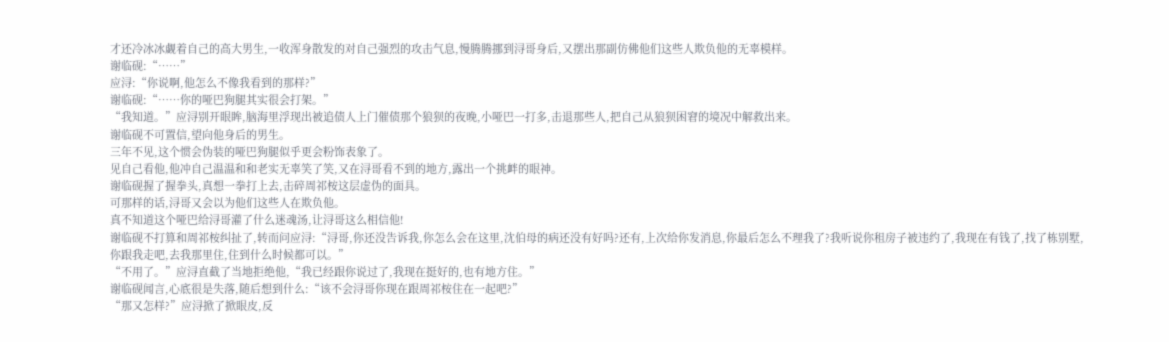才还冷冰冰觑着自己的高大男生,一收浑身散发的对自己强烈的攻击气息,慢腾腾挪到浔哥身后,又摆出那副仿佛他们这些人欺负他的无辜模样。
谢临砚:“……”
应浔:“你说啊,他怎么不像我看到的那样?”
谢临砚:“……你的哑巴狗腿其实很会打架。”
“我知道。”应浔别开眼眸,脑海里浮现出被追债人上门催债那个狼狈的夜晚,小哑巴一打多,击退那些人,把自己从狼狈困窘的境况中解救出来。
谢临砚不可置信,望向他身后的男生。
三年不见,这个惯会伪装的哑巴狗腿似乎更会粉饰表象了。
见自己看他,他冲自己温温和和老实无辜笑了笑,又在浔哥看不到的地方,露出一个挑衅的眼神。
谢临砚握了握拳头,真想一拳打上去,击碎周祁桉这层虚伪的面具。
可那样的话,浔哥又会以为他们这些人在欺负他。
真不知道这个哑巴给浔哥灌了什么迷魂汤,让浔哥这么相信他!
谢临砚不打算和周祁桉纠扯了,转而问应浔:“浔哥,你还没告诉我,你怎么会在这里,沈伯母的病还没有好吗?还有,上次给你发消息,你最后怎么不理我了?我听说你租房子被违约了,我现在有钱了,找了栋别墅,你跟我走吧,去我那里住,住到什么时候都可以。”
“不用了。”应浔直截了当地拒绝他,“我已经跟你说过了,我现在挺好的,也有地方住。”
谢临砚闻言,心底很是失落,随后想到什么:“该不会浔哥你现在跟周祁桉住在一起吧?”
“那又怎样?”应浔掀了掀眼皮,反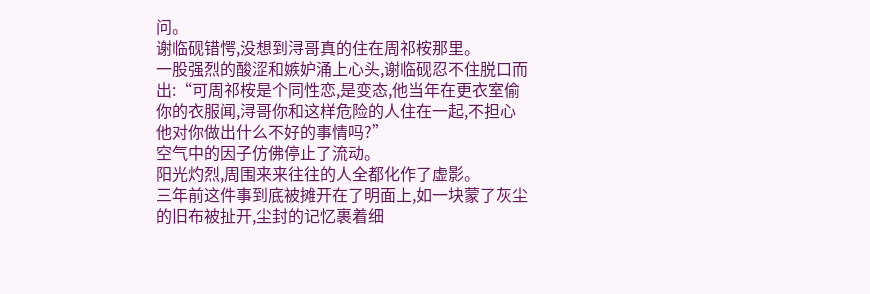问。
谢临砚错愕,没想到浔哥真的住在周祁桉那里。
一股强烈的酸涩和嫉妒涌上心头,谢临砚忍不住脱口而出:“可周祁桉是个同性恋,是变态,他当年在更衣室偷你的衣服闻,浔哥你和这样危险的人住在一起,不担心他对你做出什么不好的事情吗?”
空气中的因子仿佛停止了流动。
阳光灼烈,周围来来往往的人全都化作了虚影。
三年前这件事到底被摊开在了明面上,如一块蒙了灰尘的旧布被扯开,尘封的记忆裹着细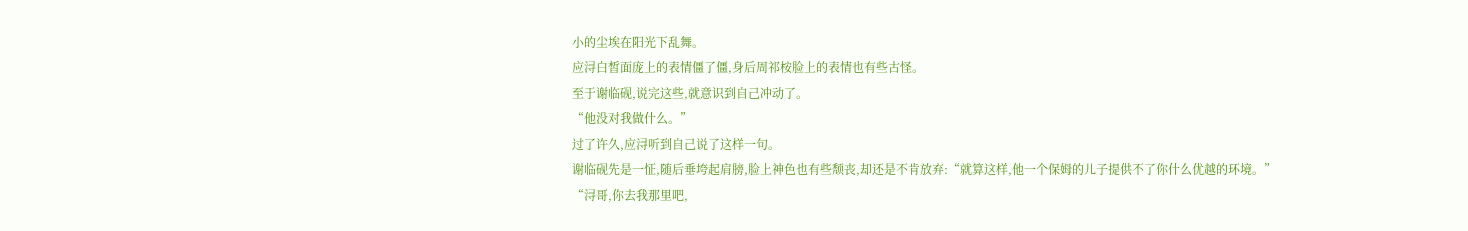小的尘埃在阳光下乱舞。
应浔白皙面庞上的表情僵了僵,身后周祁桉脸上的表情也有些古怪。
至于谢临砚,说完这些,就意识到自己冲动了。
“他没对我做什么。”
过了许久,应浔听到自己说了这样一句。
谢临砚先是一怔,随后垂垮起肩膀,脸上神色也有些颓丧,却还是不肯放弃:“就算这样,他一个保姆的儿子提供不了你什么优越的环境。”
“浔哥,你去我那里吧,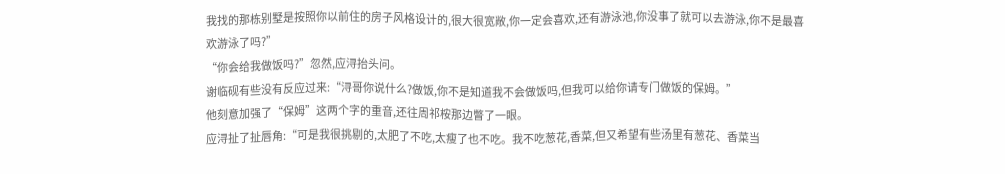我找的那栋别墅是按照你以前住的房子风格设计的,很大很宽敞,你一定会喜欢,还有游泳池,你没事了就可以去游泳,你不是最喜欢游泳了吗?”
“你会给我做饭吗?”忽然,应浔抬头问。
谢临砚有些没有反应过来:“浔哥你说什么?做饭,你不是知道我不会做饭吗,但我可以给你请专门做饭的保姆。”
他刻意加强了“保姆”这两个字的重音,还往周祁桉那边瞥了一眼。
应浔扯了扯唇角:“可是我很挑剔的,太肥了不吃,太瘦了也不吃。我不吃葱花,香菜,但又希望有些汤里有葱花、香菜当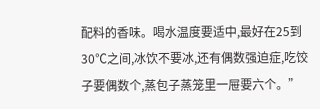配料的香味。喝水温度要适中,最好在25到30℃之间,冰饮不要冰,还有偶数强迫症,吃饺子要偶数个,蒸包子蒸笼里一屉要六个。”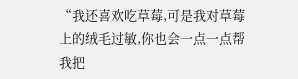“我还喜欢吃草莓,可是我对草莓上的绒毛过敏,你也会一点一点帮我把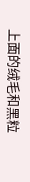上面的绒毛和黑粒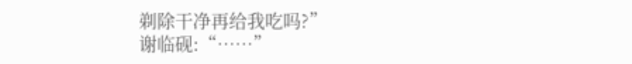剃除干净再给我吃吗?”
谢临砚:“……”